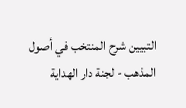التبيين شرح المنتخب في أصول المذهب - لجنة دار الهداية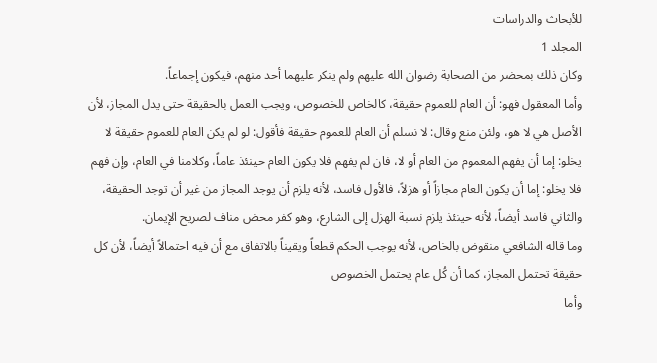للأبحاث والدراسات
المجلد 1
وكان ذلك بمحضر من الصحابة رضوان الله عليهم ولم ينكر عليهما أحد منهم، فيكون إجماعاً.
وأما المعقول فهو: أن العام للعموم حقيقة، كالخاص للخصوص، ويجب العمل بالحقيقة حتى يدل المجاز، لأن الأصل هي لا هو، ولئن منع وقال: لا نسلم أن العام للعموم حقيقة فأقول: لو لم يكن العام للعموم حقيقة لا يخلو: إما أن يفهم المعموم من العام أو لا، فان لم يفهم فلا يكون العام حينئذ عاماً، وكلامنا في العام، وإن فهم فلا يخلو: إما أن يكون العام مجازاً أو هزلاً، فالأول فاسد، لأنه يلزم أن يوجد المجاز من غير أن توجد الحقيقة، والثاني فاسد أيضاً، لأنه حينئذ يلزم نسبة الهزل إلى الشارع، وهو كفر محض مناف لصريح الإيمان.
وما قاله الشافعي منقوض بالخاص، لأنه يوجب الحكم قطعاً ويقيناً بالاتفاق مع أن فيه احتمالاً أيضاً، لأن كل حقيقة تحتمل المجاز، كما أن كُل عام يحتمل الخصوص
وأما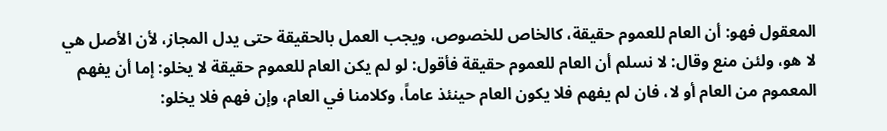المعقول فهو: أن العام للعموم حقيقة، كالخاص للخصوص، ويجب العمل بالحقيقة حتى يدل المجاز، لأن الأصل هي لا هو، ولئن منع وقال: لا نسلم أن العام للعموم حقيقة فأقول: لو لم يكن العام للعموم حقيقة لا يخلو: إما أن يفهم المعموم من العام أو لا، فان لم يفهم فلا يكون العام حينئذ عاماً، وكلامنا في العام، وإن فهم فلا يخلو: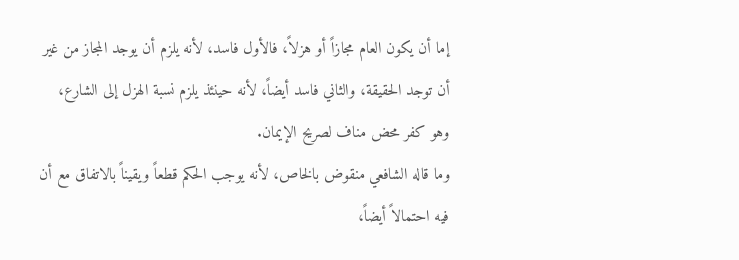إما أن يكون العام مجازاً أو هزلاً، فالأول فاسد، لأنه يلزم أن يوجد المجاز من غير أن توجد الحقيقة، والثاني فاسد أيضاً، لأنه حينئذ يلزم نسبة الهزل إلى الشارع، وهو كفر محض مناف لصريح الإيمان.
وما قاله الشافعي منقوض بالخاص، لأنه يوجب الحكم قطعاً ويقيناً بالاتفاق مع أن فيه احتمالاً أيضاً،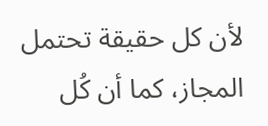لأن كل حقيقة تحتمل المجاز، كما أن كُل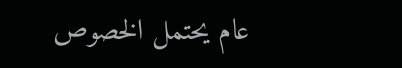عام يحتمل الخصوص